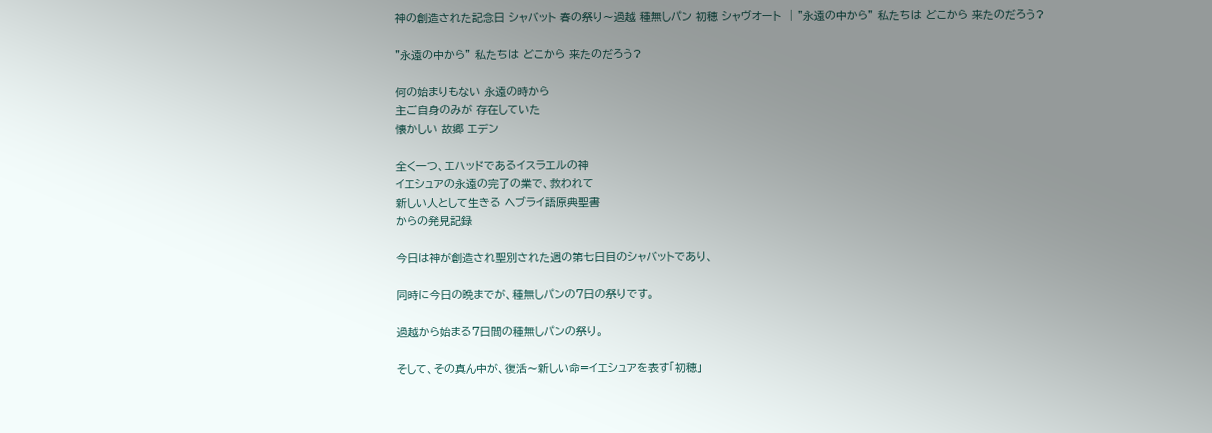神の創造された記念日 シャバット 春の祭り〜過越 種無しパン 初穂 シャヴオート  | "永遠の中から” 私たちは どこから 来たのだろう?

"永遠の中から” 私たちは どこから 来たのだろう?

何の始まりもない 永遠の時から
主ご自身のみが 存在していた
懐かしい 故郷 エデン

全く一つ、エハッドであるイスラエルの神
イエシュアの永遠の完了の業で、救われて
新しい人として生きる ヘブライ語原典聖書
からの発見記録

今日は神が創造され聖別された週の第七日目のシャバットであり、

同時に今日の晩までが、種無しパンの7日の祭りです。

過越から始まる7日間の種無しパンの祭り。

そして、その真ん中が、復活〜新しい命=イエシュアを表す「初穂」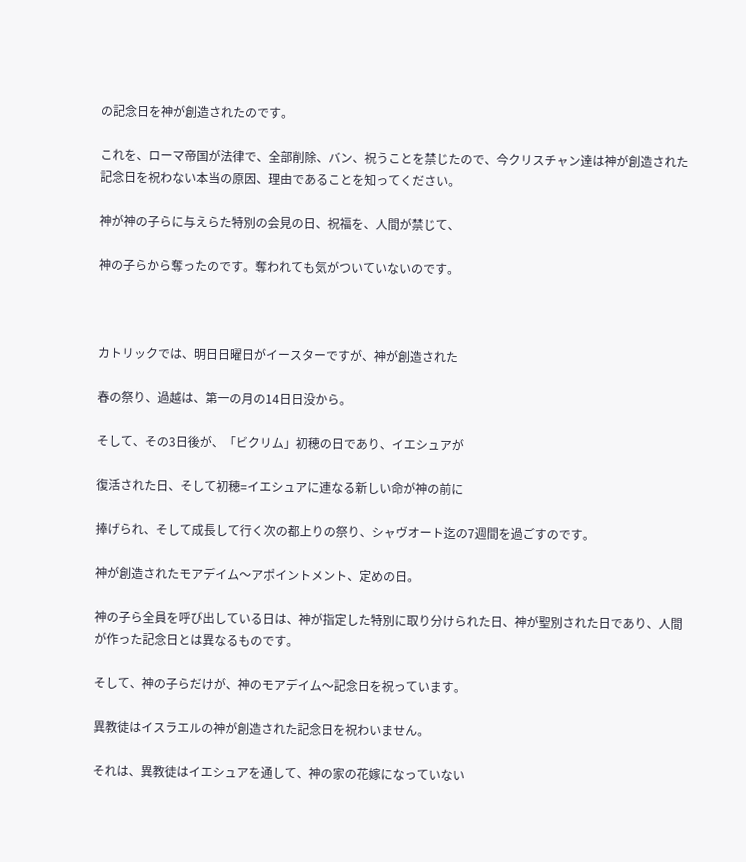の記念日を神が創造されたのです。

これを、ローマ帝国が法律で、全部削除、バン、祝うことを禁じたので、今クリスチャン達は神が創造された記念日を祝わない本当の原因、理由であることを知ってください。

神が神の子らに与えらた特別の会見の日、祝福を、人間が禁じて、

神の子らから奪ったのです。奪われても気がついていないのです。



カトリックでは、明日日曜日がイースターですが、神が創造された

春の祭り、過越は、第一の月の14日日没から。

そして、その3日後が、「ビクリム」初穂の日であり、イエシュアが

復活された日、そして初穂=イエシュアに連なる新しい命が神の前に

捧げられ、そして成長して行く次の都上りの祭り、シャヴオート迄の7週間を過ごすのです。

神が創造されたモアデイム〜アポイントメント、定めの日。

神の子ら全員を呼び出している日は、神が指定した特別に取り分けられた日、神が聖別された日であり、人間が作った記念日とは異なるものです。

そして、神の子らだけが、神のモアデイム〜記念日を祝っています。

異教徒はイスラエルの神が創造された記念日を祝わいません。

それは、異教徒はイエシュアを通して、神の家の花嫁になっていない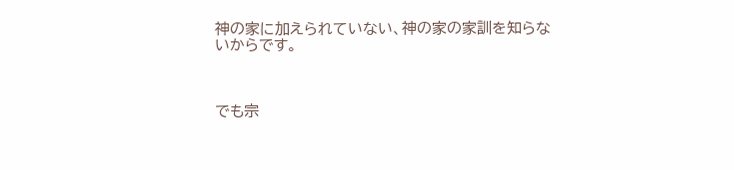神の家に加えられていない、神の家の家訓を知らないからです。



でも宗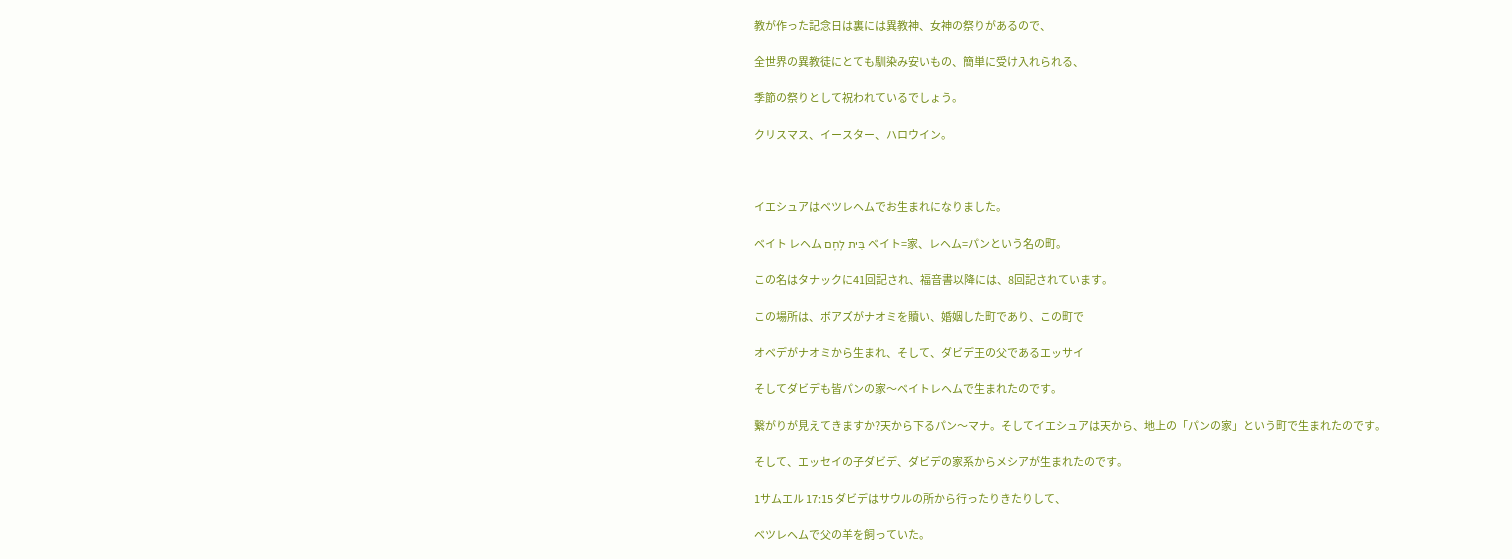教が作った記念日は裏には異教神、女神の祭りがあるので、

全世界の異教徒にとても馴染み安いもの、簡単に受け入れられる、

季節の祭りとして祝われているでしょう。

クリスマス、イースター、ハロウイン。



イエシュアはベツレヘムでお生まれになりました。

ベイト レヘム בֵּית לֶחֶם ベイト=家、レヘム=パンという名の町。

この名はタナックに41回記され、福音書以降には、8回記されています。

この場所は、ボアズがナオミを贖い、婚姻した町であり、この町で

オベデがナオミから生まれ、そして、ダビデ王の父であるエッサイ

そしてダビデも皆パンの家〜ベイトレヘムで生まれたのです。

繋がりが見えてきますか?天から下るパン〜マナ。そしてイエシュアは天から、地上の「パンの家」という町で生まれたのです。

そして、エッセイの子ダビデ、ダビデの家系からメシアが生まれたのです。

1サムエル 17:15 ダビデはサウルの所から行ったりきたりして、

ベツレヘムで父の羊を飼っていた。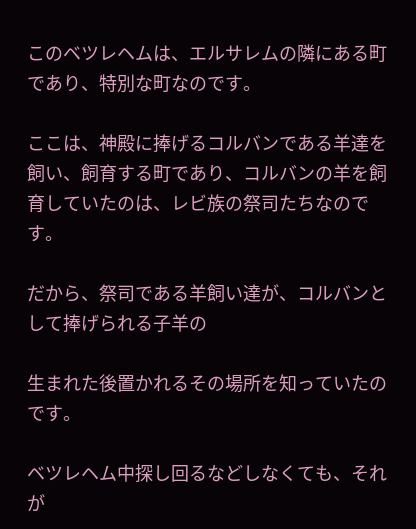このベツレヘムは、エルサレムの隣にある町であり、特別な町なのです。

ここは、神殿に捧げるコルバンである羊達を飼い、飼育する町であり、コルバンの羊を飼育していたのは、レビ族の祭司たちなのです。

だから、祭司である羊飼い達が、コルバンとして捧げられる子羊の

生まれた後置かれるその場所を知っていたのです。

ベツレヘム中探し回るなどしなくても、それが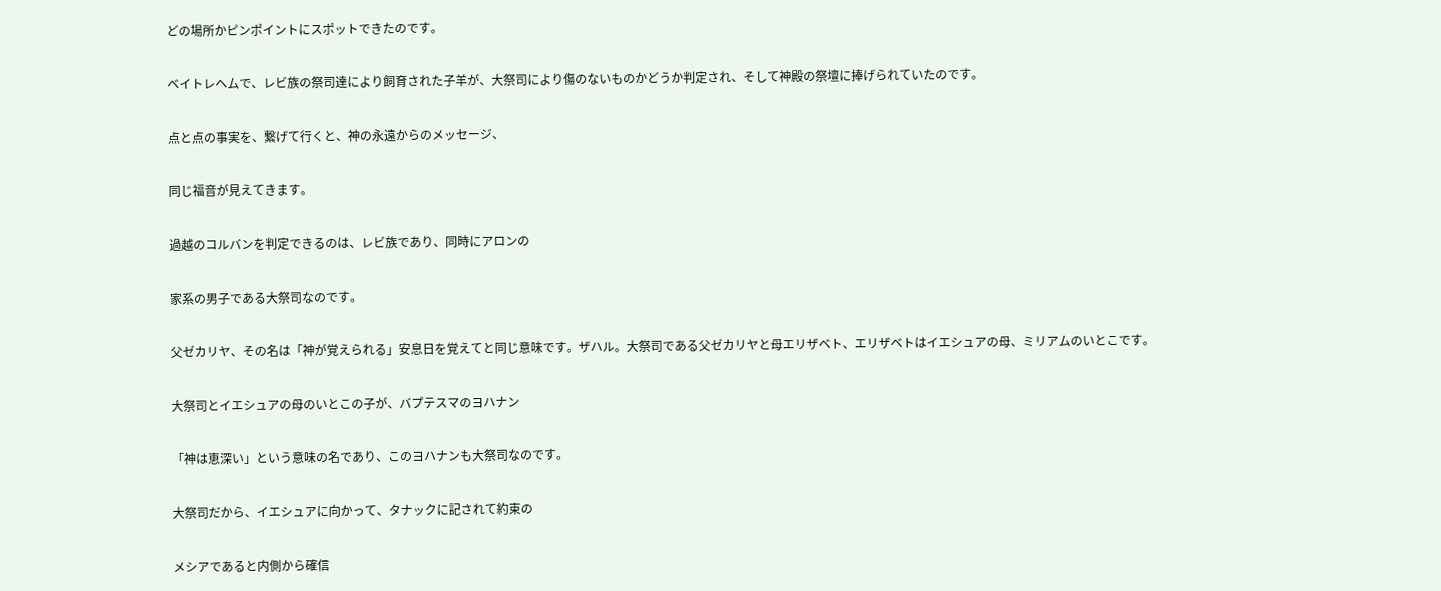どの場所かピンポイントにスポットできたのです。

ベイトレヘムで、レビ族の祭司達により飼育された子羊が、大祭司により傷のないものかどうか判定され、そして神殿の祭壇に捧げられていたのです。

点と点の事実を、繋げて行くと、神の永遠からのメッセージ、

同じ福音が見えてきます。

過越のコルバンを判定できるのは、レビ族であり、同時にアロンの

家系の男子である大祭司なのです。

父ゼカリヤ、その名は「神が覚えられる」安息日を覚えてと同じ意味です。ザハル。大祭司である父ゼカリヤと母エリザベト、エリザベトはイエシュアの母、ミリアムのいとこです。

大祭司とイエシュアの母のいとこの子が、バプテスマのヨハナン

「神は恵深い」という意味の名であり、このヨハナンも大祭司なのです。

大祭司だから、イエシュアに向かって、タナックに記されて約束の

メシアであると内側から確信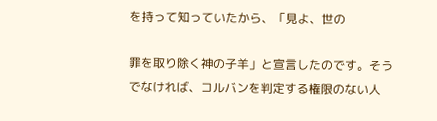を持って知っていたから、「見よ、世の

罪を取り除く神の子羊」と宣言したのです。そうでなければ、コルバンを判定する権限のない人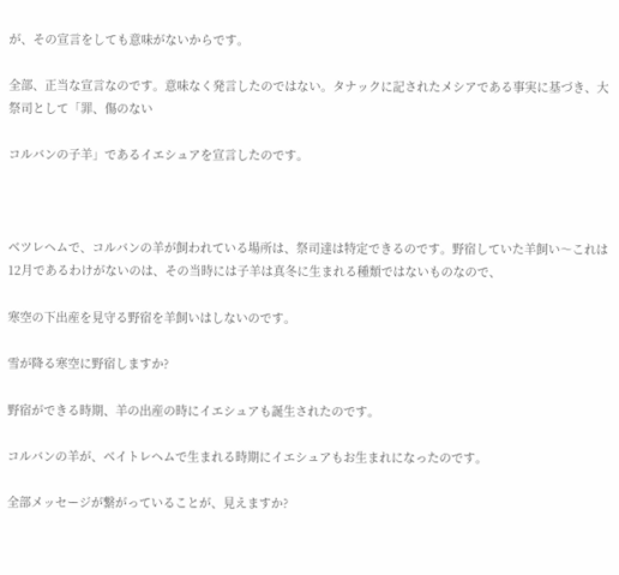が、その宣言をしても意味がないからです。

全部、正当な宣言なのです。意味なく発言したのではない。タナックに記されたメシアである事実に基づき、大祭司として「罪、傷のない

コルバンの子羊」であるイエシュアを宣言したのです。



ベツレヘムで、コルバンの羊が飼われている場所は、祭司達は特定できるのです。野宿していた羊飼い〜これは12月であるわけがないのは、その当時には子羊は真冬に生まれる種類ではないものなので、

寒空の下出産を見守る野宿を羊飼いはしないのです。

雪が降る寒空に野宿しますか?

野宿ができる時期、羊の出産の時にイエシュアも誕生されたのです。

コルバンの羊が、ベイトレヘムで生まれる時期にイエシュアもお生まれになったのです。

全部メッセージが繋がっていることが、見えますか?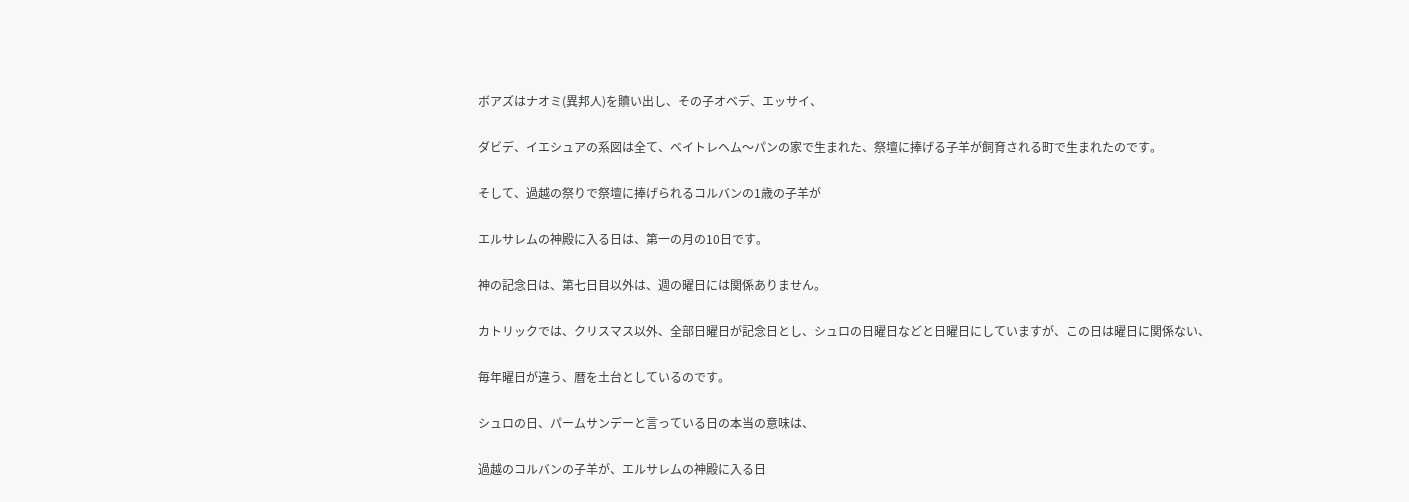ボアズはナオミ(異邦人)を贖い出し、その子オベデ、エッサイ、

ダビデ、イエシュアの系図は全て、ベイトレヘム〜パンの家で生まれた、祭壇に捧げる子羊が飼育される町で生まれたのです。

そして、過越の祭りで祭壇に捧げられるコルバンの1歳の子羊が

エルサレムの神殿に入る日は、第一の月の10日です。

神の記念日は、第七日目以外は、週の曜日には関係ありません。

カトリックでは、クリスマス以外、全部日曜日が記念日とし、シュロの日曜日などと日曜日にしていますが、この日は曜日に関係ない、

毎年曜日が違う、暦を土台としているのです。

シュロの日、パームサンデーと言っている日の本当の意味は、

過越のコルバンの子羊が、エルサレムの神殿に入る日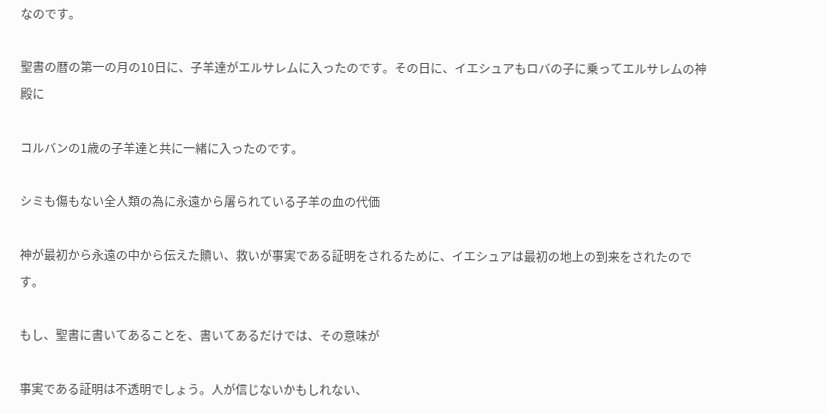なのです。

聖書の暦の第一の月の10日に、子羊達がエルサレムに入ったのです。その日に、イエシュアもロバの子に乗ってエルサレムの神殿に

コルバンの1歳の子羊達と共に一緒に入ったのです。

シミも傷もない全人類の為に永遠から屠られている子羊の血の代価

神が最初から永遠の中から伝えた贖い、救いが事実である証明をされるために、イエシュアは最初の地上の到来をされたのです。

もし、聖書に書いてあることを、書いてあるだけでは、その意味が

事実である証明は不透明でしょう。人が信じないかもしれない、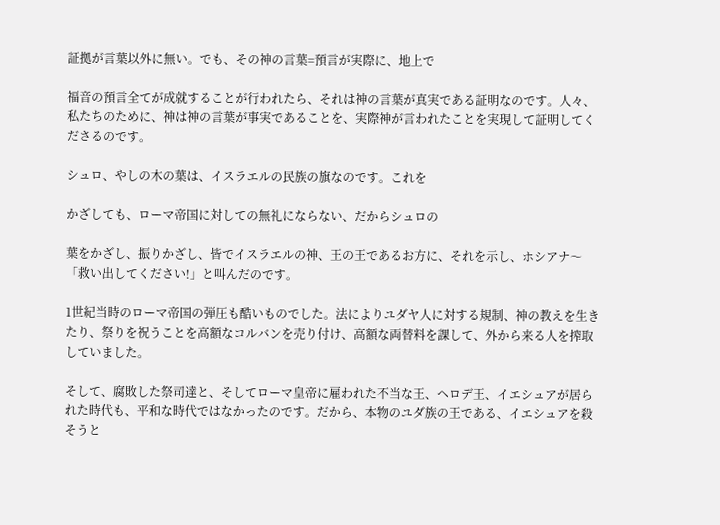証拠が言葉以外に無い。でも、その神の言葉=預言が実際に、地上で

福音の預言全てが成就することが行われたら、それは神の言葉が真実である証明なのです。人々、私たちのために、神は神の言葉が事実であることを、実際神が言われたことを実現して証明してくださるのです。

シュロ、やしの木の葉は、イスラエルの民族の旗なのです。これを

かざしても、ローマ帝国に対しての無礼にならない、だからシュロの

葉をかざし、振りかざし、皆でイスラエルの神、王の王であるお方に、それを示し、ホシアナ〜「救い出してください!」と叫んだのです。

1世紀当時のローマ帝国の弾圧も酷いものでした。法によりユダヤ人に対する規制、神の教えを生きたり、祭りを祝うことを高額なコルバンを売り付け、高額な両替料を課して、外から来る人を搾取していました。

そして、腐敗した祭司達と、そしてローマ皇帝に雇われた不当な王、ヘロデ王、イエシュアが居られた時代も、平和な時代ではなかったのです。だから、本物のユダ族の王である、イエシュアを殺そうと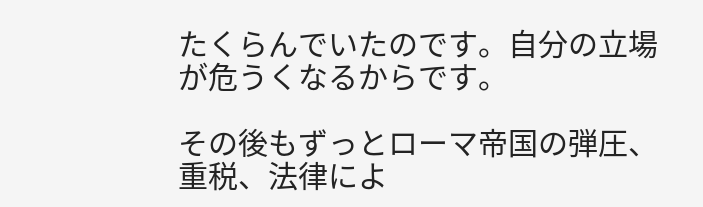たくらんでいたのです。自分の立場が危うくなるからです。

その後もずっとローマ帝国の弾圧、重税、法律によ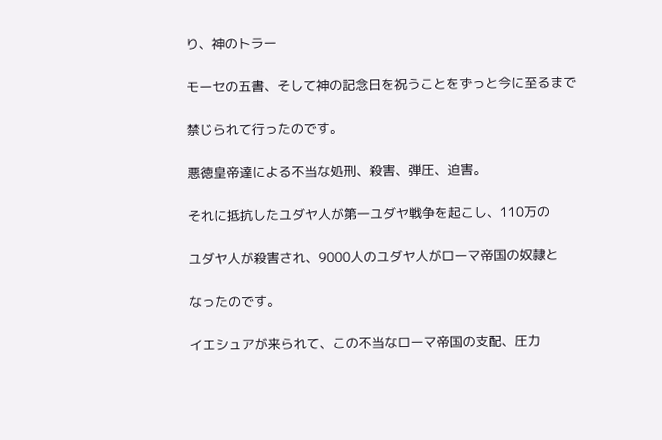り、神のトラー

モーセの五書、そして神の記念日を祝うことをずっと今に至るまで

禁じられて行ったのです。

悪徳皇帝達による不当な処刑、殺害、弾圧、迫害。

それに抵抗したユダヤ人が第一ユダヤ戦争を起こし、110万の

ユダヤ人が殺害され、9000人のユダヤ人がローマ帝国の奴隷と

なったのです。

イエシュアが来られて、この不当なローマ帝国の支配、圧力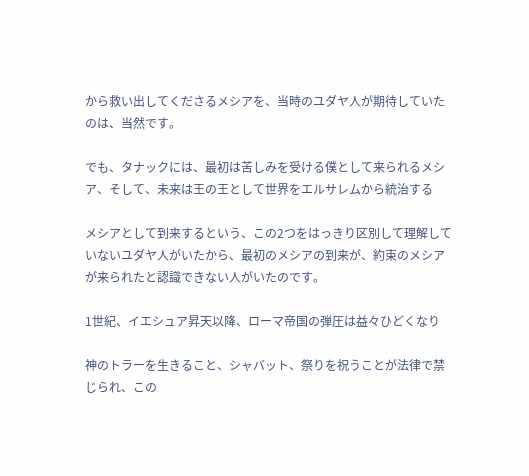から救い出してくださるメシアを、当時のユダヤ人が期待していたのは、当然です。

でも、タナックには、最初は苦しみを受ける僕として来られるメシア、そして、未来は王の王として世界をエルサレムから統治する

メシアとして到来するという、この2つをはっきり区別して理解していないユダヤ人がいたから、最初のメシアの到来が、約束のメシアが来られたと認識できない人がいたのです。

1世紀、イエシュア昇天以降、ローマ帝国の弾圧は益々ひどくなり

神のトラーを生きること、シャバット、祭りを祝うことが法律で禁じられ、この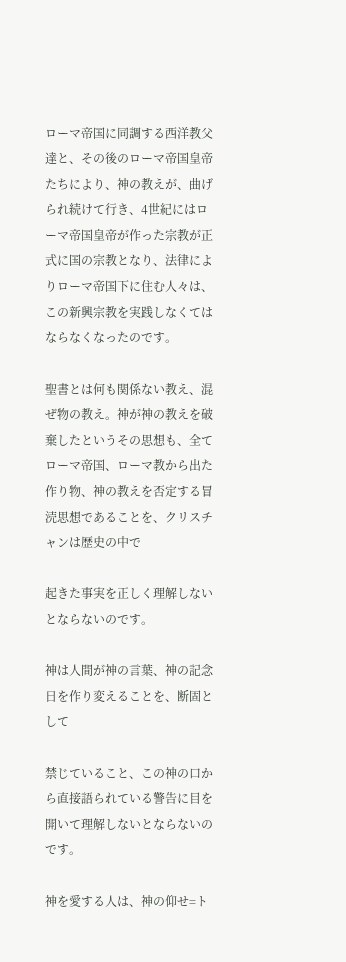ローマ帝国に同調する西洋教父達と、その後のローマ帝国皇帝たちにより、神の教えが、曲げられ続けて行き、4世紀にはローマ帝国皇帝が作った宗教が正式に国の宗教となり、法律によりローマ帝国下に住む人々は、この新興宗教を実践しなくてはならなくなったのです。

聖書とは何も関係ない教え、混ぜ物の教え。神が神の教えを破棄したというその思想も、全てローマ帝国、ローマ教から出た作り物、神の教えを否定する冒涜思想であることを、クリスチャンは歴史の中で

起きた事実を正しく理解しないとならないのです。

神は人間が神の言葉、神の記念日を作り変えることを、断固として

禁じていること、この神の口から直接語られている警告に目を開いて理解しないとならないのです。

神を愛する人は、神の仰せ=ト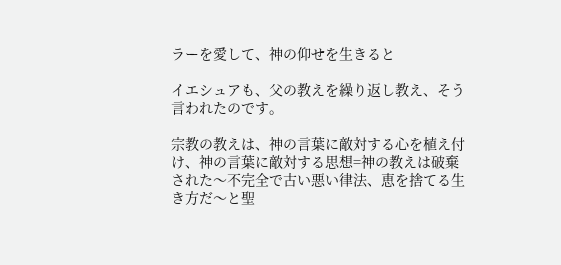ラーを愛して、神の仰せを生きると

イエシュアも、父の教えを繰り返し教え、そう言われたのです。

宗教の教えは、神の言葉に敵対する心を植え付け、神の言葉に敵対する思想=神の教えは破棄された〜不完全で古い悪い律法、恵を捨てる生き方だ〜と聖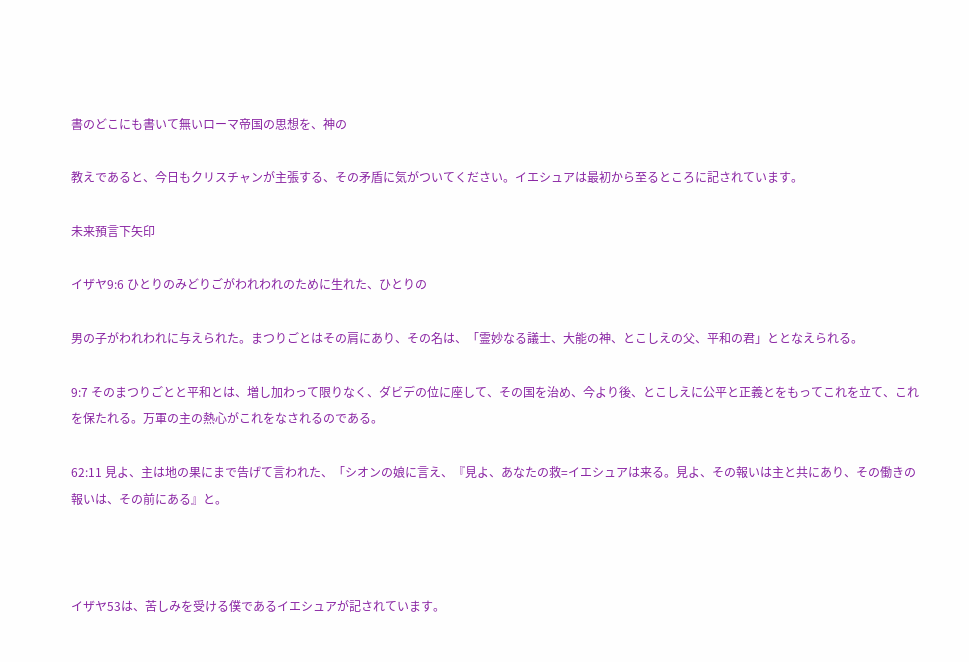書のどこにも書いて無いローマ帝国の思想を、神の

教えであると、今日もクリスチャンが主張する、その矛盾に気がついてください。イエシュアは最初から至るところに記されています。

未来預言下矢印

イザヤ9:6 ひとりのみどりごがわれわれのために生れた、ひとりの

男の子がわれわれに与えられた。まつりごとはその肩にあり、その名は、「霊妙なる議士、大能の神、とこしえの父、平和の君」ととなえられる。

9:7 そのまつりごとと平和とは、増し加わって限りなく、ダビデの位に座して、その国を治め、今より後、とこしえに公平と正義とをもってこれを立て、これを保たれる。万軍の主の熱心がこれをなされるのである。

62:11 見よ、主は地の果にまで告げて言われた、「シオンの娘に言え、『見よ、あなたの救=イエシュアは来る。見よ、その報いは主と共にあり、その働きの報いは、その前にある』と。



イザヤ53は、苦しみを受ける僕であるイエシュアが記されています。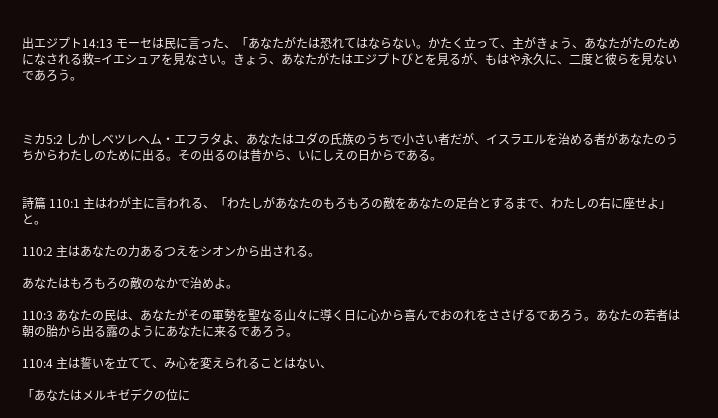出エジプト14:13 モーセは民に言った、「あなたがたは恐れてはならない。かたく立って、主がきょう、あなたがたのためになされる救=イエシュアを見なさい。きょう、あなたがたはエジプトびとを見るが、もはや永久に、二度と彼らを見ないであろう。



ミカ5:2 しかしベツレヘム・エフラタよ、あなたはユダの氏族のうちで小さい者だが、イスラエルを治める者があなたのうちからわたしのために出る。その出るのは昔から、いにしえの日からである。


詩篇 110:1 主はわが主に言われる、「わたしがあなたのもろもろの敵をあなたの足台とするまで、わたしの右に座せよ」と。

110:2 主はあなたの力あるつえをシオンから出される。

あなたはもろもろの敵のなかで治めよ。

110:3 あなたの民は、あなたがその軍勢を聖なる山々に導く日に心から喜んでおのれをささげるであろう。あなたの若者は朝の胎から出る露のようにあなたに来るであろう。

110:4 主は誓いを立てて、み心を変えられることはない、

「あなたはメルキゼデクの位に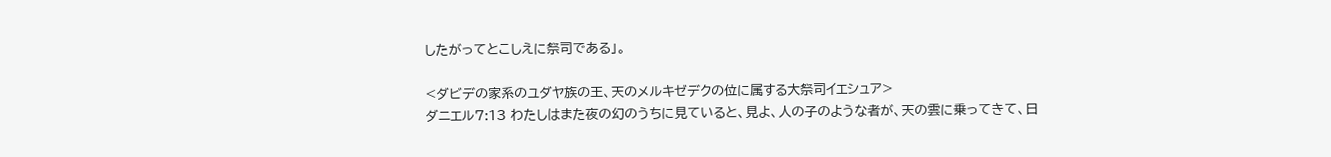したがってとこしえに祭司である」。

<ダビデの家系のユダヤ族の王、天のメルキゼデクの位に属する大祭司イエシュア>
ダニエル7:13 わたしはまた夜の幻のうちに見ていると、見よ、人の子のような者が、天の雲に乗ってきて、日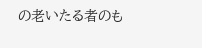の老いたる者のも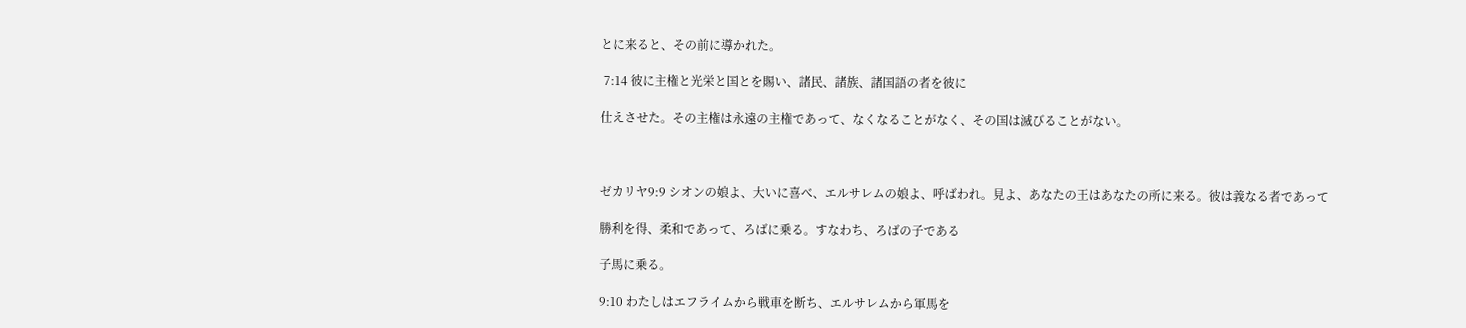とに来ると、その前に導かれた。

 7:14 彼に主権と光栄と国とを賜い、諸民、諸族、諸国語の者を彼に

仕えさせた。その主権は永遠の主権であって、なくなることがなく、その国は滅びることがない。



ゼカリヤ9:9 シオンの娘よ、大いに喜べ、エルサレムの娘よ、呼ばわれ。見よ、あなたの王はあなたの所に来る。彼は義なる者であって

勝利を得、柔和であって、ろばに乗る。すなわち、ろばの子である

子馬に乗る。

9:10 わたしはエフライムから戦車を断ち、エルサレムから軍馬を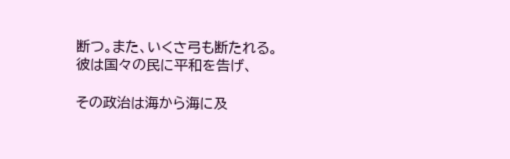断つ。また、いくさ弓も断たれる。彼は国々の民に平和を告げ、

その政治は海から海に及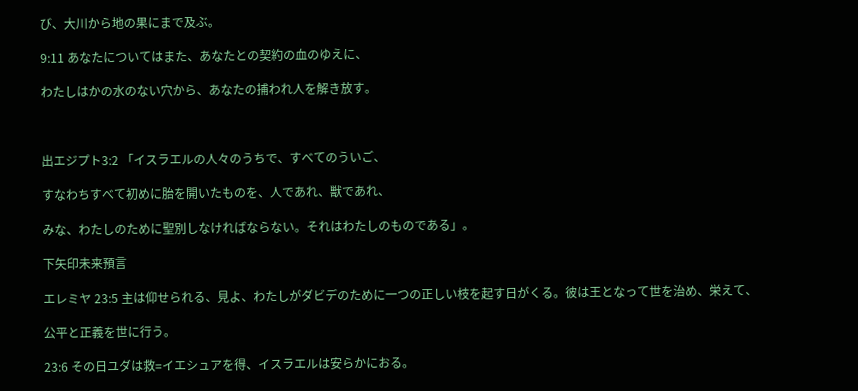び、大川から地の果にまで及ぶ。

9:11 あなたについてはまた、あなたとの契約の血のゆえに、

わたしはかの水のない穴から、あなたの捕われ人を解き放す。



出エジプト3:2 「イスラエルの人々のうちで、すべてのういご、

すなわちすべて初めに胎を開いたものを、人であれ、獣であれ、

みな、わたしのために聖別しなければならない。それはわたしのものである」。

下矢印未来預言

エレミヤ 23:5 主は仰せられる、見よ、わたしがダビデのために一つの正しい枝を起す日がくる。彼は王となって世を治め、栄えて、

公平と正義を世に行う。

23:6 その日ユダは救=イエシュアを得、イスラエルは安らかにおる。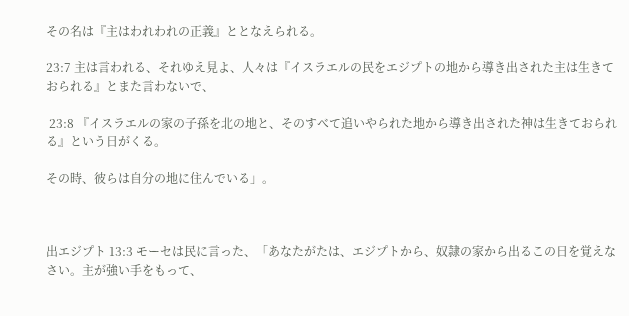その名は『主はわれわれの正義』ととなえられる。

23:7 主は言われる、それゆえ見よ、人々は『イスラエルの民をエジプトの地から導き出された主は生きておられる』とまた言わないで、

 23:8 『イスラエルの家の子孫を北の地と、そのすべて追いやられた地から導き出された神は生きておられる』という日がくる。

その時、彼らは自分の地に住んでいる」。



出エジプト 13:3 モーセは民に言った、「あなたがたは、エジプトから、奴隷の家から出るこの日を覚えなさい。主が強い手をもって、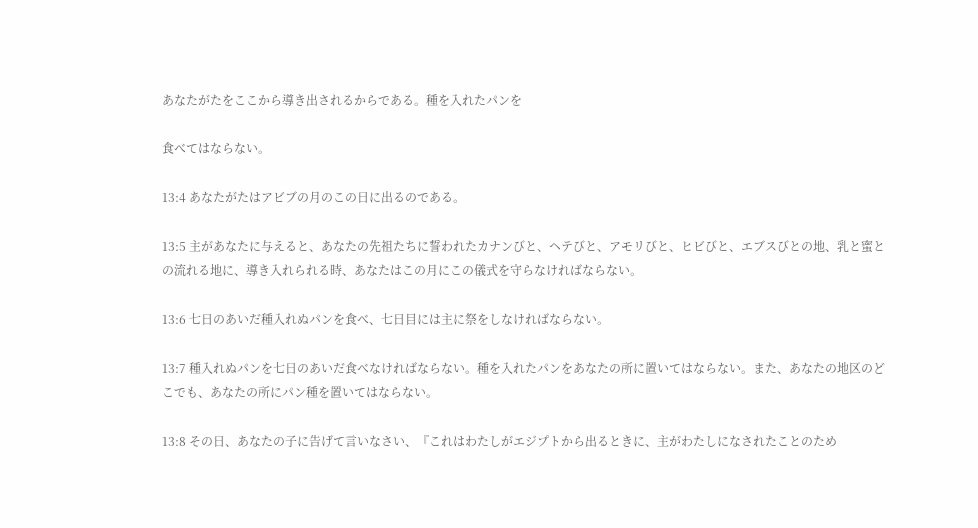あなたがたをここから導き出されるからである。種を入れたパンを

食べてはならない。

13:4 あなたがたはアビブの月のこの日に出るのである。

13:5 主があなたに与えると、あなたの先祖たちに誓われたカナンびと、ヘテびと、アモリびと、ヒビびと、エブスびとの地、乳と蜜との流れる地に、導き入れられる時、あなたはこの月にこの儀式を守らなければならない。

13:6 七日のあいだ種入れぬパンを食べ、七日目には主に祭をしなければならない。

13:7 種入れぬパンを七日のあいだ食べなければならない。種を入れたパンをあなたの所に置いてはならない。また、あなたの地区のどこでも、あなたの所にパン種を置いてはならない。

13:8 その日、あなたの子に告げて言いなさい、『これはわたしがエジプトから出るときに、主がわたしになされたことのため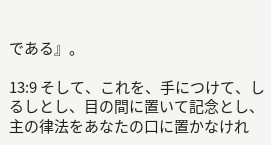である』。

13:9 そして、これを、手につけて、しるしとし、目の間に置いて記念とし、主の律法をあなたの口に置かなけれ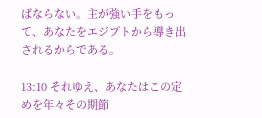ばならない。主が強い手をもって、あなたをエジプトから導き出されるからである。

13:10 それゆえ、あなたはこの定めを年々その期節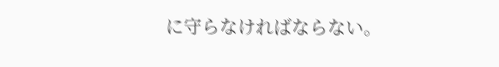に守らなければならない。